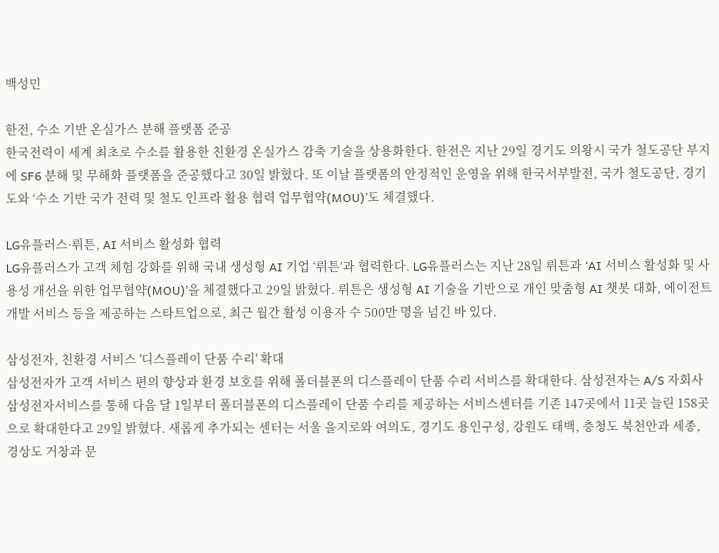백성민

한전, 수소 기반 온실가스 분해 플랫폼 준공
한국전력이 세계 최초로 수소를 활용한 친환경 온실가스 감축 기술을 상용화한다. 한전은 지난 29일 경기도 의왕시 국가 철도공단 부지에 SF6 분해 및 무해화 플랫폼을 준공했다고 30일 밝혔다. 또 이날 플랫폼의 안정적인 운영을 위해 한국서부발전, 국가 철도공단, 경기도와 ‘수소 기반 국가 전력 및 철도 인프라 활용 협력 업무협약(MOU)’도 체결했다.

LG유플러스·뤼튼, AI 서비스 활성화 협력
LG유플러스가 고객 체험 강화를 위해 국내 생성형 AI 기업 ‘뤼튼’과 협력한다. LG유플러스는 지난 28일 뤼튼과 ‘AI 서비스 활성화 및 사용성 개선을 위한 업무협약(MOU)’을 체결했다고 29일 밝혔다. 뤼튼은 생성형 AI 기술을 기반으로 개인 맞춤형 AI 챗봇 대화, 에이전트 개발 서비스 등을 제공하는 스타트업으로, 최근 월간 활성 이용자 수 500만 명을 넘긴 바 있다.

삼성전자, 친환경 서비스 '디스플레이 단품 수리' 확대
삼성전자가 고객 서비스 편의 향상과 환경 보호를 위해 폴더블폰의 디스플레이 단품 수리 서비스를 확대한다. 삼성전자는 A/S 자회사 삼성전자서비스를 통해 다음 달 1일부터 폴더블폰의 디스플레이 단품 수리를 제공하는 서비스센터를 기존 147곳에서 11곳 늘린 158곳으로 확대한다고 29일 밝혔다. 새롭게 추가되는 센터는 서울 을지로와 여의도, 경기도 용인구성, 강원도 태백, 충청도 북천안과 세종, 경상도 거창과 문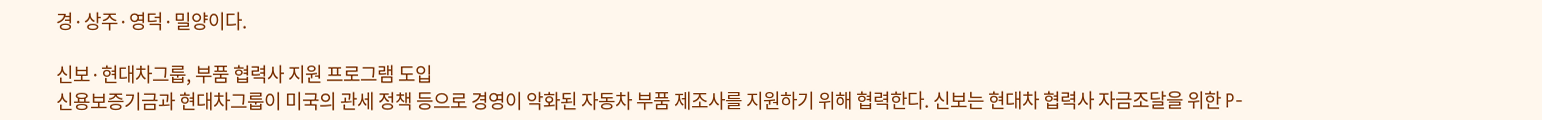경·상주·영덕·밀양이다.

신보·현대차그룹, 부품 협력사 지원 프로그램 도입
신용보증기금과 현대차그룹이 미국의 관세 정책 등으로 경영이 악화된 자동차 부품 제조사를 지원하기 위해 협력한다. 신보는 현대차 협력사 자금조달을 위한 P-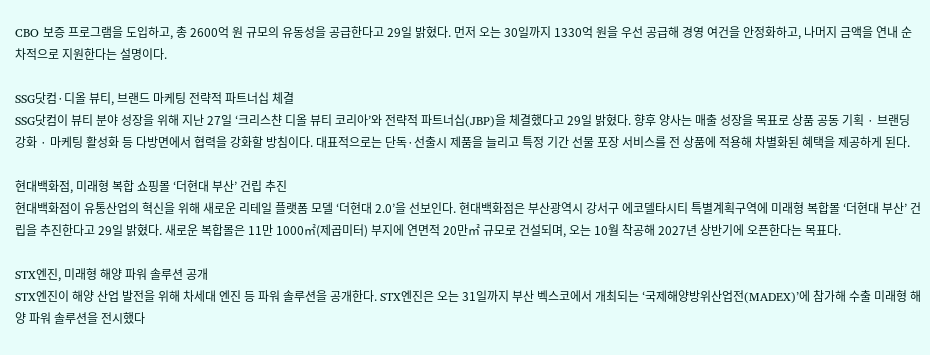CBO 보증 프로그램을 도입하고, 총 2600억 원 규모의 유동성을 공급한다고 29일 밝혔다. 먼저 오는 30일까지 1330억 원을 우선 공급해 경영 여건을 안정화하고, 나머지 금액을 연내 순차적으로 지원한다는 설명이다.

SSG닷컴·디올 뷰티, 브랜드 마케팅 전략적 파트너십 체결
SSG닷컴이 뷰티 분야 성장을 위해 지난 27일 ‘크리스챤 디올 뷰티 코리아’와 전략적 파트너십(JBP)을 체결했다고 29일 밝혔다. 향후 양사는 매출 성장을 목표로 상품 공동 기획 · 브랜딩 강화 · 마케팅 활성화 등 다방면에서 협력을 강화할 방침이다. 대표적으로는 단독·선출시 제품을 늘리고 특정 기간 선물 포장 서비스를 전 상품에 적용해 차별화된 혜택을 제공하게 된다.

현대백화점, 미래형 복합 쇼핑몰 ‘더현대 부산’ 건립 추진
현대백화점이 유통산업의 혁신을 위해 새로운 리테일 플랫폼 모델 ‘더현대 2.0’을 선보인다. 현대백화점은 부산광역시 강서구 에코델타시티 특별계획구역에 미래형 복합몰 ‘더현대 부산’ 건립을 추진한다고 29일 밝혔다. 새로운 복합몰은 11만 1000㎡(제곱미터) 부지에 연면적 20만㎡ 규모로 건설되며, 오는 10월 착공해 2027년 상반기에 오픈한다는 목표다.

STX엔진, 미래형 해양 파워 솔루션 공개
STX엔진이 해양 산업 발전을 위해 차세대 엔진 등 파워 솔루션을 공개한다. STX엔진은 오는 31일까지 부산 벡스코에서 개최되는 ‘국제해양방위산업전(MADEX)’에 참가해 수출 미래형 해양 파워 솔루션을 전시했다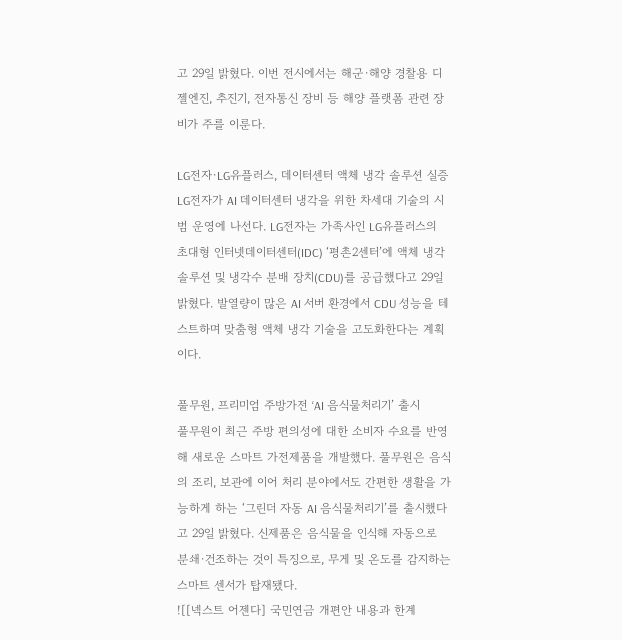고 29일 밝혔다. 이번 전시에서는 해군·해양 경찰용 디젤엔진, 추진기, 전자통신 장비 등 해양 플랫폼 관련 장비가 주를 이룬다.

LG전자·LG유플러스, 데이터센터 액체 냉각 솔루션 실증
LG전자가 AI 데이터센터 냉각을 위한 차세대 기술의 시범 운영에 나선다. LG전자는 가족사인 LG유플러스의 초대형 인터넷데이터센터(IDC) ‘평촌2센터’에 액체 냉각 솔루션 및 냉각수 분배 장치(CDU)를 공급했다고 29일 밝혔다. 발열량이 많은 AI 서버 환경에서 CDU 성능을 테스트하며 맞춤형 액체 냉각 기술을 고도화한다는 계획이다.

풀무원, 프리미엄 주방가전 ‘AI 음식물처리기’ 출시
풀무원이 최근 주방 편의성에 대한 소비자 수요를 반영해 새로운 스마트 가전제품을 개발했다. 풀무원은 음식의 조리, 보관에 이어 처리 분야에서도 간편한 생활을 가능하게 하는 ‘그린더 자동 AI 음식물처리기’를 출시했다고 29일 밝혔다. 신제품은 음식물을 인식해 자동으로 분쇄·건조하는 것이 특징으로, 무게 및 온도를 감지하는 스마트 센서가 탑재됐다.
![[넥스트 어젠다] 국민연금 개편안 내용과 한계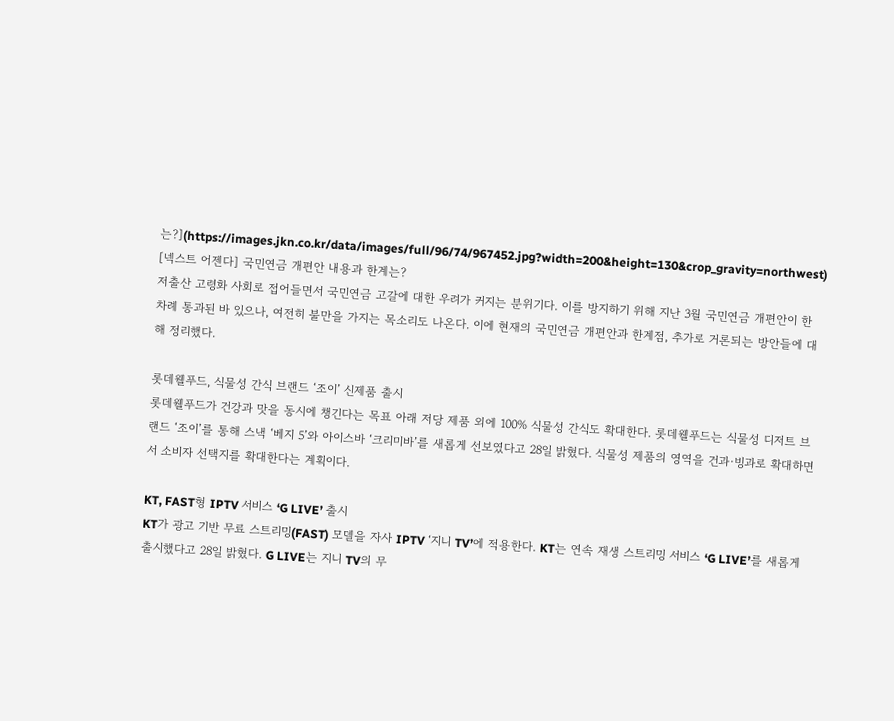는?](https://images.jkn.co.kr/data/images/full/96/74/967452.jpg?width=200&height=130&crop_gravity=northwest)
[넥스트 어젠다] 국민연금 개편안 내용과 한계는?
저출산 고령화 사회로 접어들면서 국민연금 고갈에 대한 우려가 커지는 분위기다. 이를 방지하기 위해 지난 3월 국민연금 개편안이 한 차례 통과된 바 있으나, 여전히 불만을 가지는 목소리도 나온다. 이에 현재의 국민연금 개편안과 한계점, 추가로 거론되는 방안들에 대해 정리했다.

롯데웰푸드, 식물성 간식 브랜드 ‘조이’ 신제품 출시
롯데웰푸드가 건강과 맛을 동시에 챙긴다는 목표 아래 저당 제품 외에 100% 식물성 간식도 확대한다. 롯데웰푸드는 식물성 디저트 브랜드 ‘조이’를 통해 스낵 ‘베지 5’와 아이스바 ‘크리미바’를 새롭게 선보였다고 28일 밝혔다. 식물성 제품의 영역을 건과·빙과로 확대하면서 소비자 선택지를 확대한다는 계획이다.

KT, FAST형 IPTV 서비스 ‘G LIVE’ 출시
KT가 광고 기반 무료 스트리밍(FAST) 모델을 자사 IPTV ‘지니 TV’에 적용한다. KT는 연속 재생 스트리밍 서비스 ‘G LIVE’를 새롭게 출시했다고 28일 밝혔다. G LIVE는 지니 TV의 무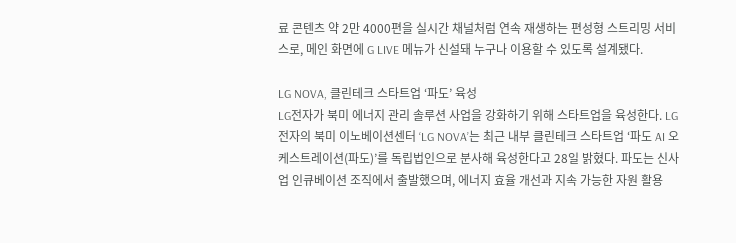료 콘텐츠 약 2만 4000편을 실시간 채널처럼 연속 재생하는 편성형 스트리밍 서비스로, 메인 화면에 G LIVE 메뉴가 신설돼 누구나 이용할 수 있도록 설계됐다.

LG NOVA, 클린테크 스타트업 ‘파도’ 육성
LG전자가 북미 에너지 관리 솔루션 사업을 강화하기 위해 스타트업을 육성한다. LG전자의 북미 이노베이션센터 ‘LG NOVA’는 최근 내부 클린테크 스타트업 ‘파도 AI 오케스트레이션(파도)’를 독립법인으로 분사해 육성한다고 28일 밝혔다. 파도는 신사업 인큐베이션 조직에서 출발했으며, 에너지 효율 개선과 지속 가능한 자원 활용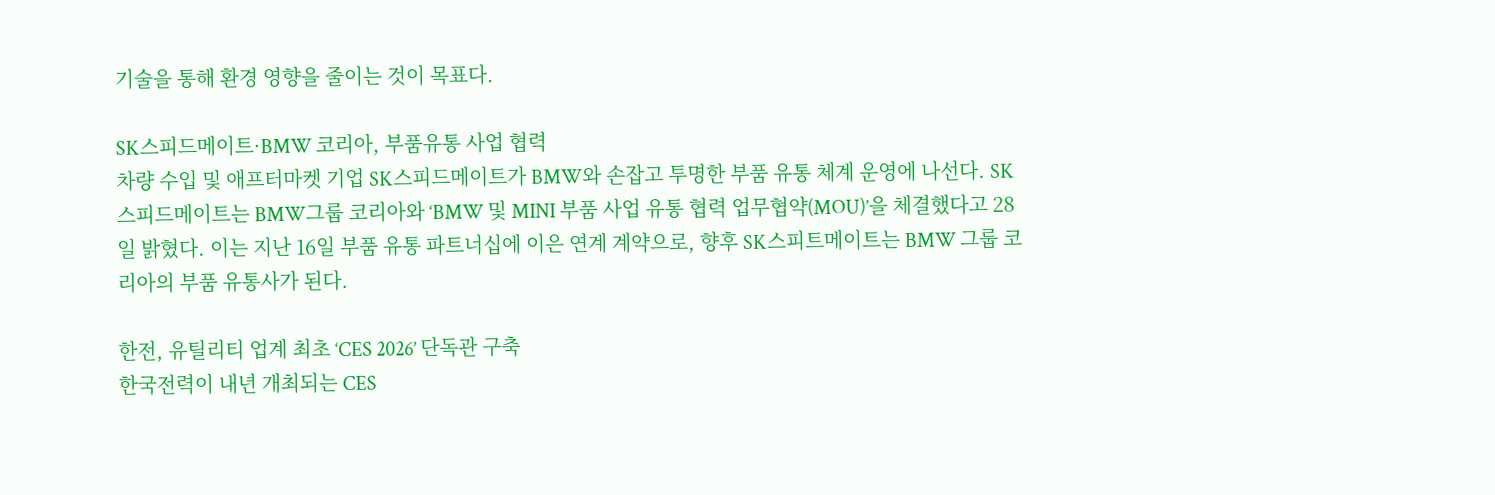기술을 통해 환경 영향을 줄이는 것이 목표다.

SK스피드메이트·BMW 코리아, 부품유통 사업 협력
차량 수입 및 애프터마켓 기업 SK스피드메이트가 BMW와 손잡고 투명한 부품 유통 체계 운영에 나선다. SK스피드메이트는 BMW그룹 코리아와 ‘BMW 및 MINI 부품 사업 유통 협력 업무협약(MOU)’을 체결했다고 28일 밝혔다. 이는 지난 16일 부품 유통 파트너십에 이은 연계 계약으로, 향후 SK스피트메이트는 BMW 그룹 코리아의 부품 유통사가 된다.

한전, 유틸리티 업계 최초 ‘CES 2026’ 단독관 구축
한국전력이 내년 개최되는 CES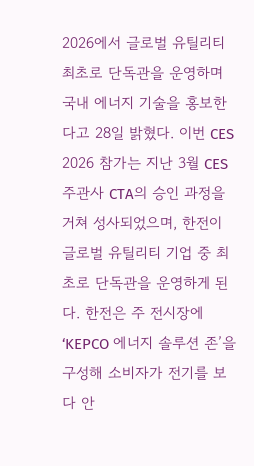2026에서 글로벌 유틸리티 최초로 단독관을 운영하며 국내 에너지 기술을 홍보한다고 28일 밝혔다. 이번 CES 2026 참가는 지난 3월 CES 주관사 CTA의 승인 과정을 거쳐 성사되었으며, 한전이 글로벌 유틸리티 기업 중 최초로 단독관을 운영하게 된다. 한전은 주 전시장에 ‘KEPCO 에너지 솔루션 존’을 구성해 소비자가 전기를 보다 안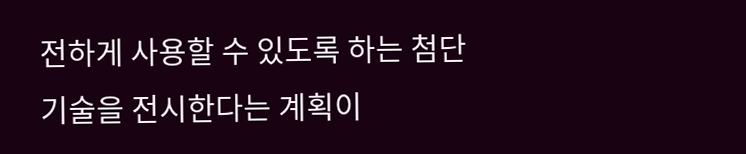전하게 사용할 수 있도록 하는 첨단 기술을 전시한다는 계획이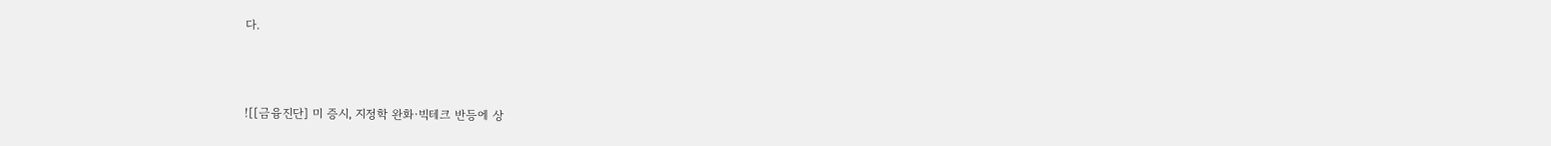다.



![[금융진단] 미 증시, 지정학 완화·빅테크 반등에 상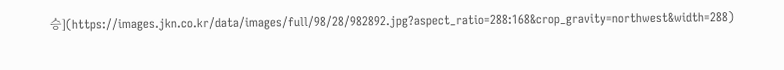승](https://images.jkn.co.kr/data/images/full/98/28/982892.jpg?aspect_ratio=288:168&crop_gravity=northwest&width=288)